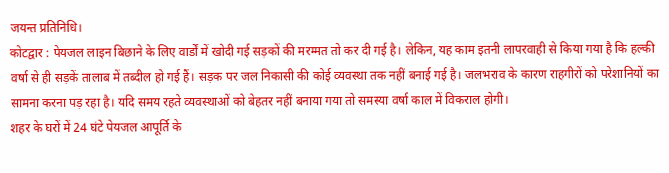जयन्त प्रतिनिधि।
कोटद्वार : पेयजल लाइन बिछाने के लिए वार्डों में खोदी गई सड़कों की मरम्मत तो कर दी गई है। लेकिन, यह काम इतनी लापरवाही से किया गया है कि हल्की वर्षा से ही सड़कें तालाब में तब्दील हो गई हैं। सड़क पर जल निकासी की कोई व्यवस्था तक नहीं बनाई गई है। जलभराव के कारण राहगीरों को परेशानियों का सामना करना पड़ रहा है। यदि समय रहते व्यवस्थाओं को बेहतर नहीं बनाया गया तो समस्या वर्षा काल में विकराल होगी।
शहर के घरों में 24 घंटे पेयजल आपूर्ति के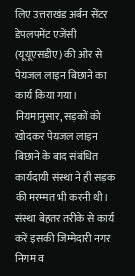लिए उत्तराखंड अर्बन सेंटर डेपलपमेंट एजेंसी (यूयूएसडीए) की ओर से पेयजल लाइन बिछाने का कार्य किया गया। नियमानुसार, सड़कों को खोदकर पेयजल लाइन बिछाने के बाद संबंधित कार्यदायी संस्था ने ही सड़क की मरम्मत भी करनी थी। संस्था बेहतर तरीके से कार्य करें इसकी जिम्मेदारी नगर निगम व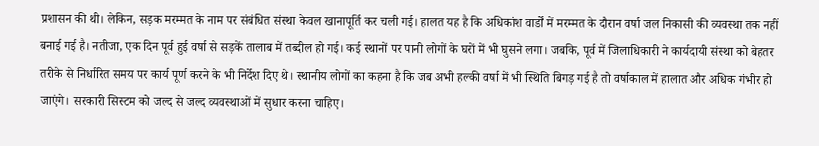प्रशासन की थी। लेकिन, सड़क मरम्मत के नाम पर संबंधित संस्था केवल खानापूर्ति कर चली गई। हालत यह है कि अधिकांश वार्डों में मरम्मत के दौरान वर्षा जल निकासी की व्यवस्था तक नहीं बनाई गई है। नतीजा, एक दिन पूर्व हुई वर्षा से सड़कें तालाब में तब्दील हो गई। कई स्थानों पर पानी लोगों के घरों में भी घुसने लगा। जबकि, पूर्व में जिलाधिकारी ने कार्यदायी संस्था को बेहतर तरीके से निर्धारित समय पर कार्य पूर्ण करने के भी निर्देश दिए थे। स्थानीय लोगों का कहना है कि जब अभी हल्की वर्षा में भी स्थिति बिगड़ गई है तो वर्षाकाल में हालात और अधिक गंभीर हो जाएंगे। सरकारी सिस्टम को जल्द से जल्द व्यवस्थाओं में सुधार करना चाहिए।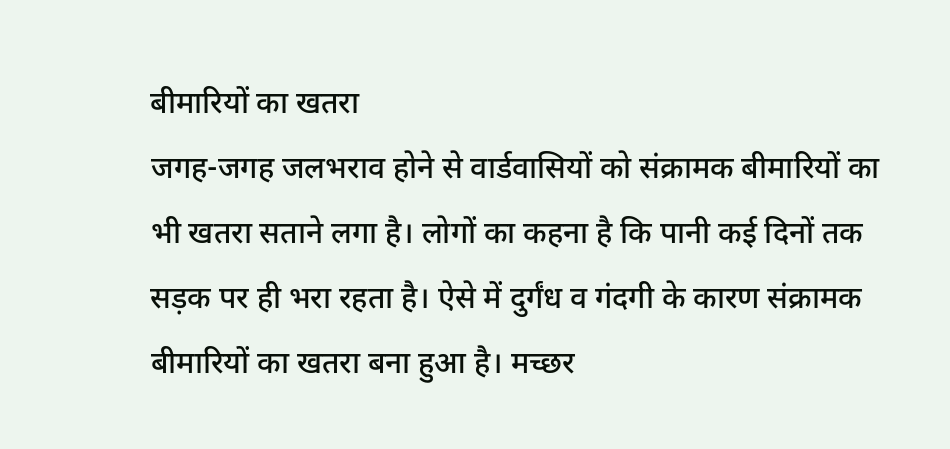बीमारियों का खतरा
जगह-जगह जलभराव होने से वार्डवासियों को संक्रामक बीमारियों का भी खतरा सताने लगा है। लोगों का कहना है कि पानी कई दिनों तक सड़क पर ही भरा रहता है। ऐसे में दुर्गंध व गंदगी के कारण संक्रामक बीमारियों का खतरा बना हुआ है। मच्छर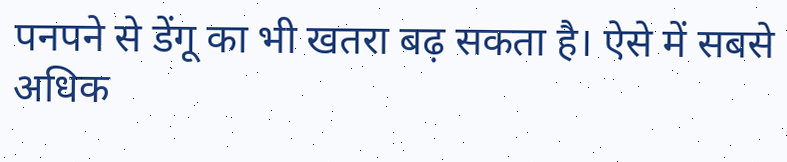पनपने से डेंगू का भी खतरा बढ़ सकता है। ऐसे में सबसे अधिक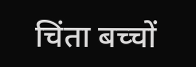चिंता बच्चों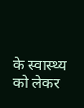के स्वास्थ्य को लेकर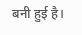बनी हुई है।